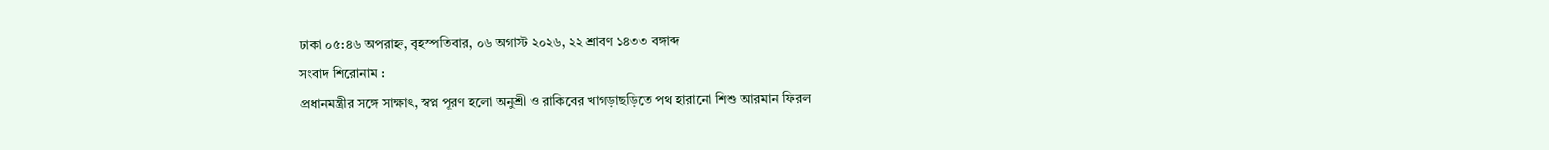ঢাকা ০৫:৪৬ অপরাহ্ন, বৃহস্পতিবার, ০৬ অগাস্ট ২০২৬, ২২ শ্রাবণ ১৪৩৩ বঙ্গাব্দ
সংবাদ শিরোনাম :
প্রধানমন্ত্রীর সঙ্গে সাক্ষাৎ, স্বপ্ন পূরণ হলো অনুশ্রী ও রাকিবের খাগড়াছড়িতে পথ হারানো শিশু আরমান ফিরল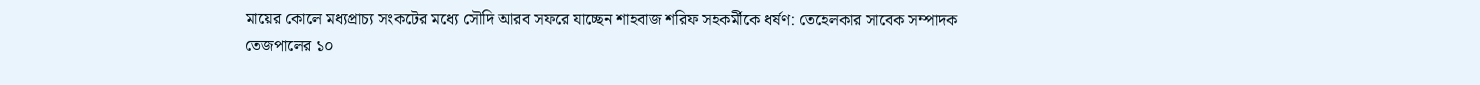মায়ের কোলে মধ্যপ্রাচ্য সংকটের মধ্যে সৌদি আরব সফরে যাচ্ছেন শাহবাজ শরিফ সহকর্মীকে ধর্ষণ: তেহেলকার সাবেক সম্পাদক তেজপালের ১০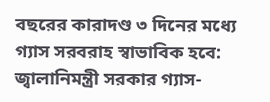বছরের কারাদণ্ড ৩ দিনের মধ্যে গ্যাস সরবরাহ স্বাভাবিক হবে: জ্বালানিমন্ত্রী সরকার গ্যাস-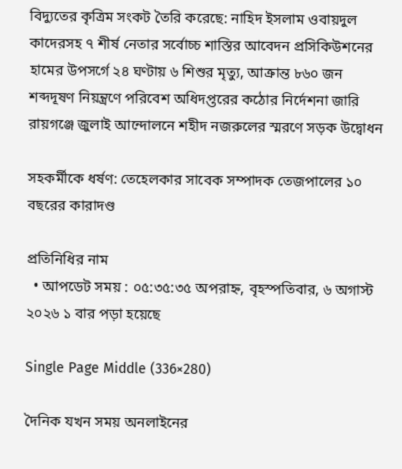বিদ্যুতের কৃত্রিম সংকট তৈরি করেছে: নাহিদ ইসলাম ওবায়দুল কাদেরসহ ৭ শীর্ষ নেতার সর্বোচ্চ শাস্তির আবেদন প্রসিকিউশনের হামের উপসর্গে ২৪ ঘণ্টায় ৬ শিশুর মৃত্যু, আক্রান্ত ৮৬০ জন শব্দদূষণ নিয়ন্ত্রণে পরিবেশ অধিদপ্তরের কঠোর নির্দেশনা জারি রায়গঞ্জে জুলাই আন্দোলনে শহীদ নজরুলের স্মরণে সড়ক উদ্বোধন

সহকর্মীকে ধর্ষণ: তেহেলকার সাবেক সম্পাদক তেজপালের ১০ বছরের কারাদণ্ড

প্রতিনিধির নাম
  • আপডেট সময় : ০৫:৩৫:৩৫ অপরাহ্ন, বৃহস্পতিবার, ৬ অগাস্ট ২০২৬ ১ বার পড়া হয়েছে

Single Page Middle (336×280)

দৈনিক যখন সময় অনলাইনের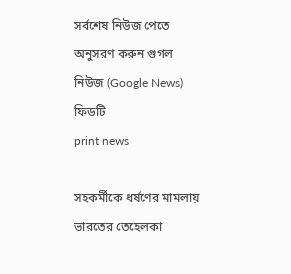সর্বশেষ নিউজ পেতে অনুসরণ করুন গুগল নিউজ (Google News) ফিডটি
print news

সহকর্মীকে ধর্ষণের মামলায় ভারতের তেহেলকা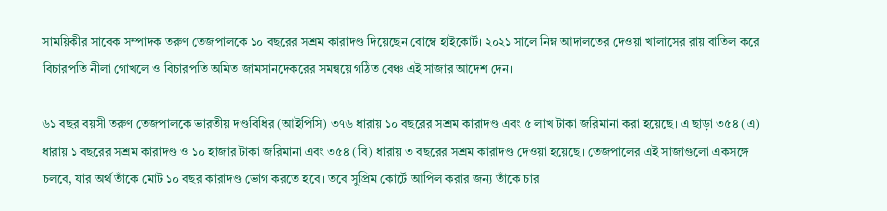সাময়িকীর সাবেক সম্পাদক তরুণ তেজপালকে ১০ বছরের সশ্রম কারাদণ্ড দিয়েছেন বোম্বে হাইকোর্ট। ২০২১ সালে নিম্ন আদালতের দেওয়া খালাসের রায় বাতিল করে বিচারপতি নীলা গোখলে ও বিচারপতি অমিত জামসানদেকরের সমন্বয়ে গঠিত বেঞ্চ এই সাজার আদেশ দেন।

৬১ বছর বয়সী তরুণ তেজপালকে ভারতীয় দণ্ডবিধির (আইপিসি) ৩৭৬ ধারায় ১০ বছরের সশ্রম কারাদণ্ড এবং ৫ লাখ টাকা জরিমানা করা হয়েছে। এ ছাড়া ৩৫৪ (এ) ধারায় ১ বছরের সশ্রম কারাদণ্ড ও ১০ হাজার টাকা জরিমানা এবং ৩৫৪ (বি) ধারায় ৩ বছরের সশ্রম কারাদণ্ড দেওয়া হয়েছে। তেজপালের এই সাজাগুলো একসঙ্গে চলবে, যার অর্থ তাঁকে মোট ১০ বছর কারাদণ্ড ভোগ করতে হবে। তবে সুপ্রিম কোর্টে আপিল করার জন্য তাঁকে চার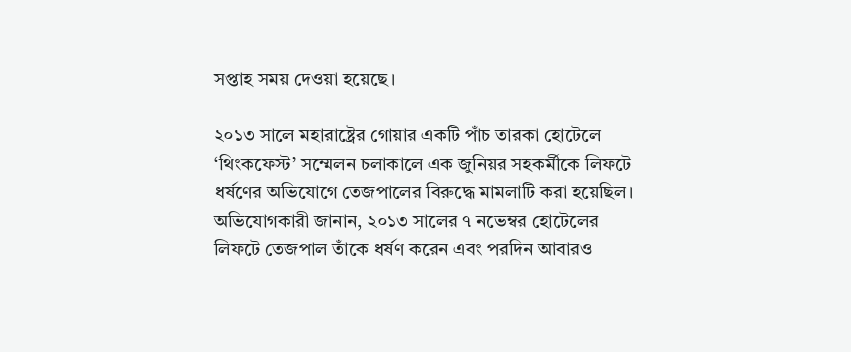সপ্তাহ সময় দেওয়া হয়েছে।

২০১৩ সালে মহারাষ্ট্রের গোয়ার একটি পাঁচ তারকা হোটেলে ‘থিংকফেস্ট’ সম্মেলন চলাকালে এক জুনিয়র সহকর্মীকে লিফটে ধর্ষণের অভিযোগে তেজপালের বিরুদ্ধে মামলাটি করা হয়েছিল। অভিযোগকারী জানান, ২০১৩ সালের ৭ নভেম্বর হোটেলের লিফটে তেজপাল তাঁকে ধর্ষণ করেন এবং পরদিন আবারও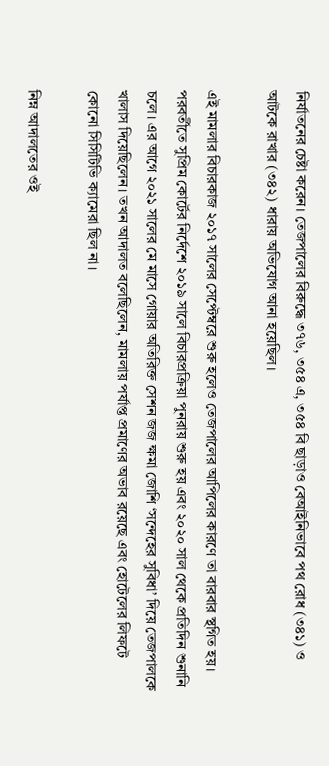নির্যাতনের চেষ্টা করেন। তেজপালের বিরুদ্ধে ৩৭৬, ৩৫৪ এ, ৩৫৪ বি ছাড়াও বেআইনিভাবে পথ রোধ (৩৪১) ও আটকে রাখার (৩৪২) ধারায় অভিযোগ আনা হয়েছিল।

এই মামলার বিচারকাজ ২০১৭ সালের সেপ্টেম্বরে শুরু হলেও তেজপালের আপিলের কারণে তা বারবার স্থগিত হয়। পরবর্তীতে সুপ্রিম কোর্টের নির্দেশে ২০১৯ সালে বিচারপ্রক্রিয়া পুনরায় শুরু হয় এবং ২০২০ সাল থেকে প্রতিদিন শুনানি চলে। এর আগে ২০২১ সালের মে মাসে গোয়ার অতিরিক্ত সেশন জজ ক্ষমা জোশি ‘সন্দেহের সুবিধা’ দিয়ে তেজপালকে খালাস দিয়েছিলেন। তখন আদালত বলেছিলেন, মামলায় পর্যাপ্ত প্রমাণের অভাব রয়েছে এবং হোটেলের লিফটে কোনো সিসিটিভি ক্যামেরা ছিল না।

নিম্ন আদালতের ওই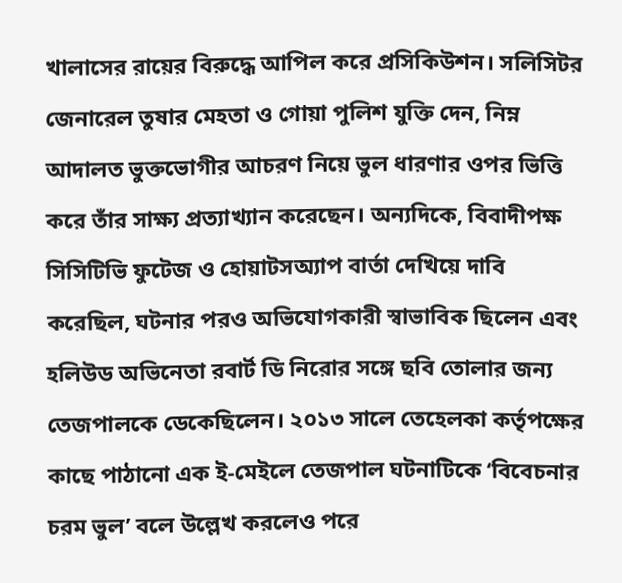খালাসের রায়ের বিরুদ্ধে আপিল করে প্রসিকিউশন। সলিসিটর জেনারেল তুষার মেহতা ও গোয়া পুলিশ যুক্তি দেন, নিম্ন আদালত ভুক্তভোগীর আচরণ নিয়ে ভুল ধারণার ওপর ভিত্তি করে তাঁর সাক্ষ্য প্রত্যাখ্যান করেছেন। অন্যদিকে, বিবাদীপক্ষ সিসিটিভি ফুটেজ ও হোয়াটসঅ্যাপ বার্তা দেখিয়ে দাবি করেছিল, ঘটনার পরও অভিযোগকারী স্বাভাবিক ছিলেন এবং হলিউড অভিনেতা রবার্ট ডি নিরোর সঙ্গে ছবি তোলার জন্য তেজপালকে ডেকেছিলেন। ২০১৩ সালে তেহেলকা কর্তৃপক্ষের কাছে পাঠানো এক ই-মেইলে তেজপাল ঘটনাটিকে ‘বিবেচনার চরম ভুল’ বলে উল্লেখ করলেও পরে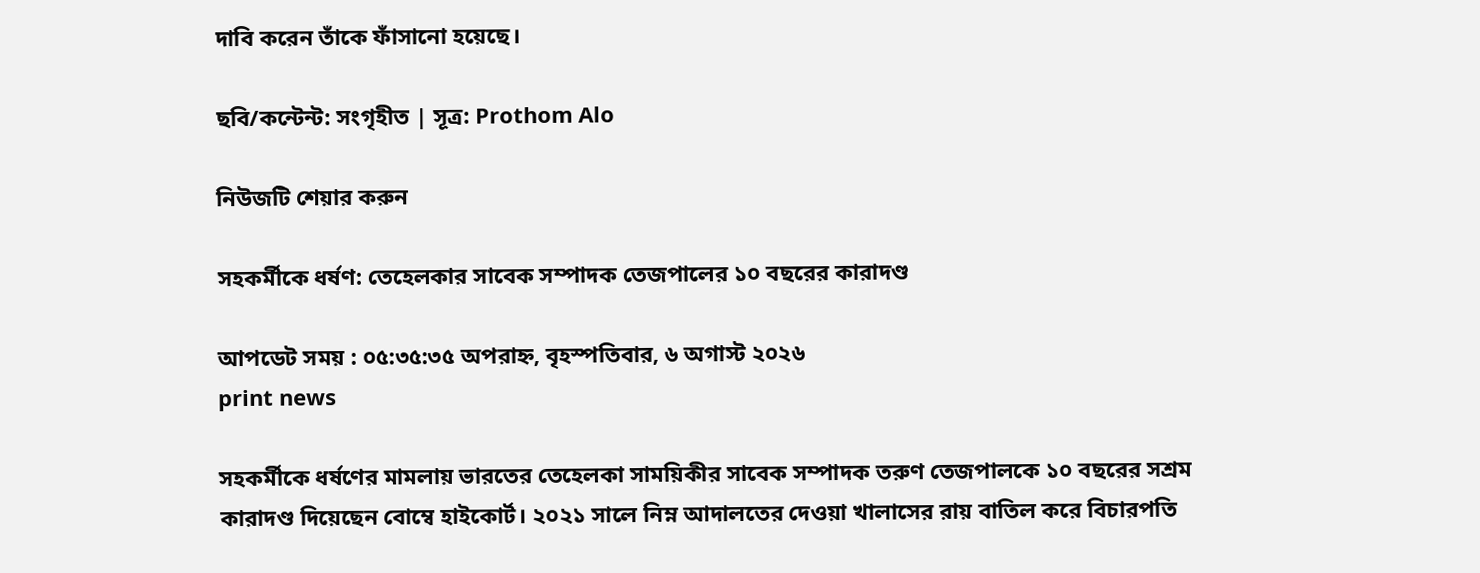দাবি করেন তাঁকে ফাঁসানো হয়েছে।

ছবি/কন্টেন্ট: সংগৃহীত | সূত্র: Prothom Alo

নিউজটি শেয়ার করুন

সহকর্মীকে ধর্ষণ: তেহেলকার সাবেক সম্পাদক তেজপালের ১০ বছরের কারাদণ্ড

আপডেট সময় : ০৫:৩৫:৩৫ অপরাহ্ন, বৃহস্পতিবার, ৬ অগাস্ট ২০২৬
print news

সহকর্মীকে ধর্ষণের মামলায় ভারতের তেহেলকা সাময়িকীর সাবেক সম্পাদক তরুণ তেজপালকে ১০ বছরের সশ্রম কারাদণ্ড দিয়েছেন বোম্বে হাইকোর্ট। ২০২১ সালে নিম্ন আদালতের দেওয়া খালাসের রায় বাতিল করে বিচারপতি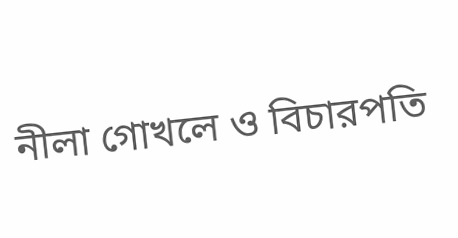নীলা গোখলে ও বিচারপতি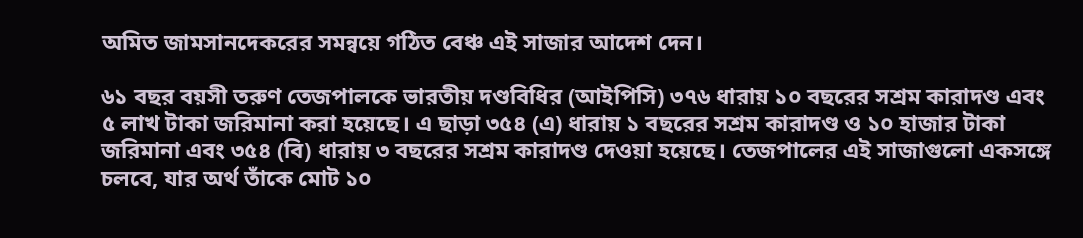অমিত জামসানদেকরের সমন্বয়ে গঠিত বেঞ্চ এই সাজার আদেশ দেন।

৬১ বছর বয়সী তরুণ তেজপালকে ভারতীয় দণ্ডবিধির (আইপিসি) ৩৭৬ ধারায় ১০ বছরের সশ্রম কারাদণ্ড এবং ৫ লাখ টাকা জরিমানা করা হয়েছে। এ ছাড়া ৩৫৪ (এ) ধারায় ১ বছরের সশ্রম কারাদণ্ড ও ১০ হাজার টাকা জরিমানা এবং ৩৫৪ (বি) ধারায় ৩ বছরের সশ্রম কারাদণ্ড দেওয়া হয়েছে। তেজপালের এই সাজাগুলো একসঙ্গে চলবে, যার অর্থ তাঁকে মোট ১০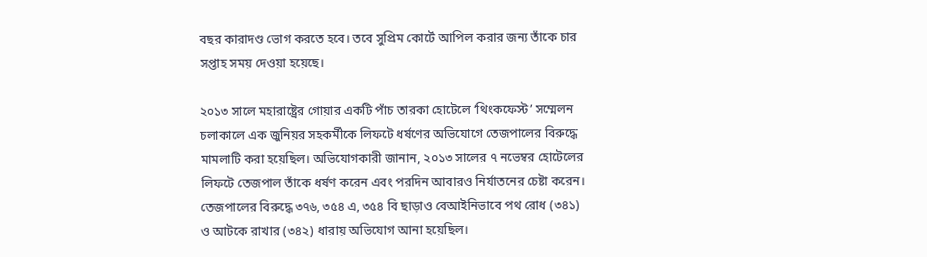বছর কারাদণ্ড ভোগ করতে হবে। তবে সুপ্রিম কোর্টে আপিল করার জন্য তাঁকে চার সপ্তাহ সময় দেওয়া হয়েছে।

২০১৩ সালে মহারাষ্ট্রের গোয়ার একটি পাঁচ তারকা হোটেলে ‘থিংকফেস্ট’ সম্মেলন চলাকালে এক জুনিয়র সহকর্মীকে লিফটে ধর্ষণের অভিযোগে তেজপালের বিরুদ্ধে মামলাটি করা হয়েছিল। অভিযোগকারী জানান, ২০১৩ সালের ৭ নভেম্বর হোটেলের লিফটে তেজপাল তাঁকে ধর্ষণ করেন এবং পরদিন আবারও নির্যাতনের চেষ্টা করেন। তেজপালের বিরুদ্ধে ৩৭৬, ৩৫৪ এ, ৩৫৪ বি ছাড়াও বেআইনিভাবে পথ রোধ (৩৪১) ও আটকে রাখার (৩৪২) ধারায় অভিযোগ আনা হয়েছিল।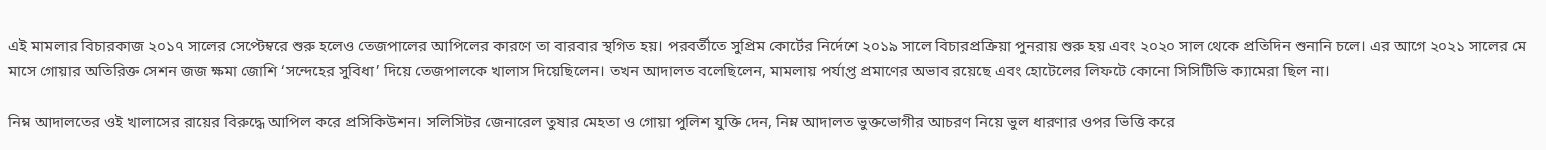এই মামলার বিচারকাজ ২০১৭ সালের সেপ্টেম্বরে শুরু হলেও তেজপালের আপিলের কারণে তা বারবার স্থগিত হয়। পরবর্তীতে সুপ্রিম কোর্টের নির্দেশে ২০১৯ সালে বিচারপ্রক্রিয়া পুনরায় শুরু হয় এবং ২০২০ সাল থেকে প্রতিদিন শুনানি চলে। এর আগে ২০২১ সালের মে মাসে গোয়ার অতিরিক্ত সেশন জজ ক্ষমা জোশি ‘সন্দেহের সুবিধা’ দিয়ে তেজপালকে খালাস দিয়েছিলেন। তখন আদালত বলেছিলেন, মামলায় পর্যাপ্ত প্রমাণের অভাব রয়েছে এবং হোটেলের লিফটে কোনো সিসিটিভি ক্যামেরা ছিল না।

নিম্ন আদালতের ওই খালাসের রায়ের বিরুদ্ধে আপিল করে প্রসিকিউশন। সলিসিটর জেনারেল তুষার মেহতা ও গোয়া পুলিশ যুক্তি দেন, নিম্ন আদালত ভুক্তভোগীর আচরণ নিয়ে ভুল ধারণার ওপর ভিত্তি করে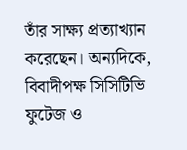তাঁর সাক্ষ্য প্রত্যাখ্যান করেছেন। অন্যদিকে, বিবাদীপক্ষ সিসিটিভি ফুটেজ ও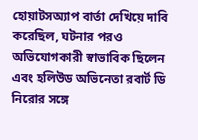হোয়াটসঅ্যাপ বার্তা দেখিয়ে দাবি করেছিল, ঘটনার পরও অভিযোগকারী স্বাভাবিক ছিলেন এবং হলিউড অভিনেতা রবার্ট ডি নিরোর সঙ্গে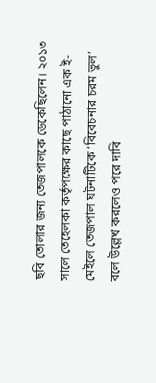ছবি তোলার জন্য তেজপালকে ডেকেছিলেন। ২০১৩ সালে তেহেলকা কর্তৃপক্ষের কাছে পাঠানো এক ই-মেইলে তেজপাল ঘটনাটিকে ‘বিবেচনার চরম ভুল’ বলে উল্লেখ করলেও পরে দাবি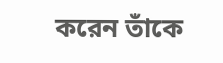করেন তাঁকে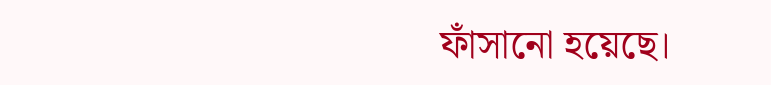ফাঁসানো হয়েছে।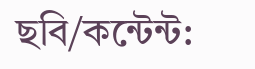ছবি/কন্টেন্ট: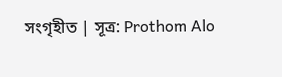সংগৃহীত | সূত্র: Prothom Alo